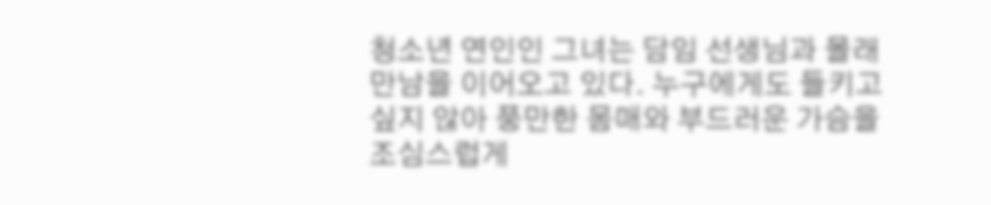청소년 연인인 그녀는 담임 선생님과 몰래 만남을 이어오고 있다. 누구에게도 들키고 싶지 않아 풍만한 몸매와 부드러운 가슴을 조심스럽게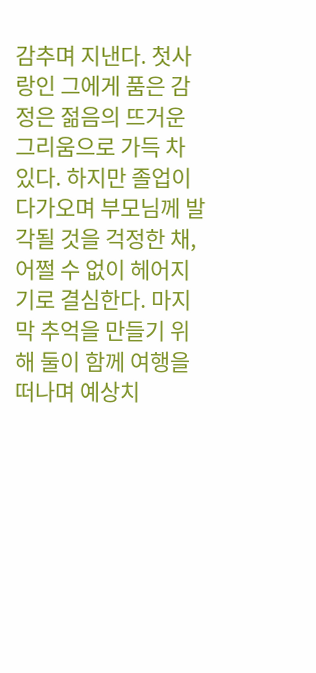감추며 지낸다. 첫사랑인 그에게 품은 감정은 젊음의 뜨거운 그리움으로 가득 차 있다. 하지만 졸업이 다가오며 부모님께 발각될 것을 걱정한 채, 어쩔 수 없이 헤어지기로 결심한다. 마지막 추억을 만들기 위해 둘이 함께 여행을 떠나며 예상치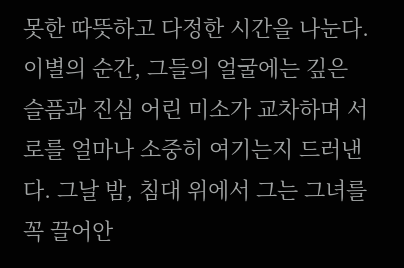못한 따뜻하고 다정한 시간을 나눈다. 이별의 순간, 그들의 얼굴에는 깊은 슬픔과 진심 어린 미소가 교차하며 서로를 얼마나 소중히 여기는지 드러낸다. 그날 밤, 침대 위에서 그는 그녀를 꼭 끌어안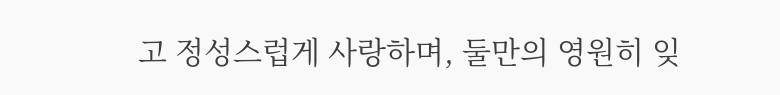고 정성스럽게 사랑하며, 둘만의 영원히 잊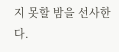지 못할 밤을 선사한다.